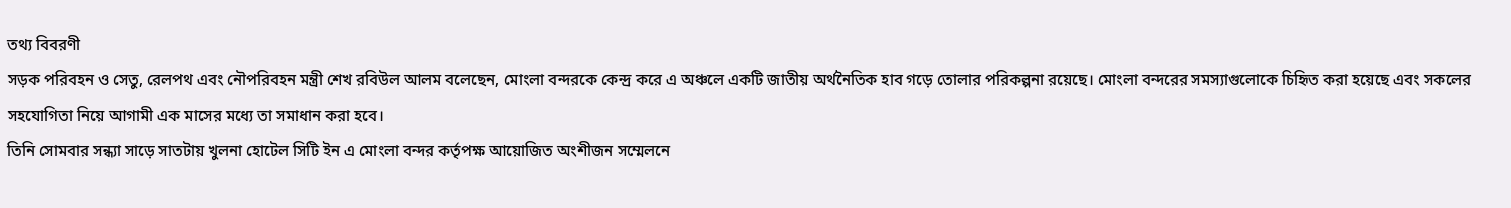তথ্য বিবরণী
সড়ক পরিবহন ও সেতু, রেলপথ এবং নৌপরিবহন মন্ত্রী শেখ রবিউল আলম বলেছেন, মোংলা বন্দরকে কেন্দ্র করে এ অঞ্চলে একটি জাতীয় অর্থনৈতিক হাব গড়ে তোলার পরিকল্পনা রয়েছে। মোংলা বন্দরের সমস্যাগুলোকে চিহিৃত করা হয়েছে এবং সকলের সহযোগিতা নিয়ে আগামী এক মাসের মধ্যে তা সমাধান করা হবে।
তিনি সোমবার সন্ধ্যা সাড়ে সাতটায় খুলনা হোটেল সিটি ইন এ মোংলা বন্দর কর্তৃপক্ষ আয়োজিত অংশীজন সম্মেলনে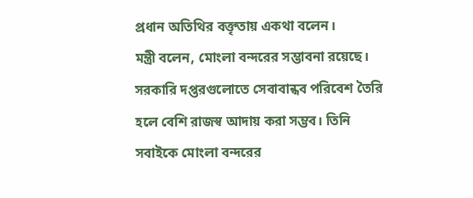প্রধান অতিথির বক্তৃতায় একথা বলেন।
মন্ত্রী বলেন, মোংলা বন্দরের সম্ভাবনা রয়েছে। সরকারি দপ্তরগুলোতে সেবাবান্ধব পরিবেশ তৈরি হলে বেশি রাজস্ব আদায় করা সম্ভব। তিনি সবাইকে মোংলা বন্দরের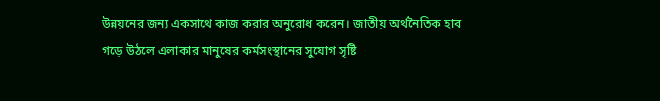উন্নয়নের জন্য একসাথে কাজ করার অনুরোধ করেন। জাতীয় অর্থনৈতিক হাব গড়ে উঠলে এলাকার মানুষের কর্মসংস্থানের সুযোগ সৃষ্টি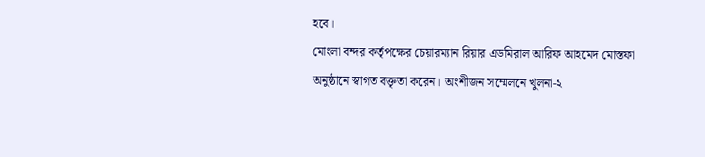হবে।
মোংলা বন্দর কর্তৃপক্ষের চেয়ারম্যান রিয়ার এডমিরাল আরিফ আহমেদ মোস্তফা অনুষ্ঠানে স্বাগত বক্তৃতা করেন। অংশীজন সম্মেলনে খুলনা-২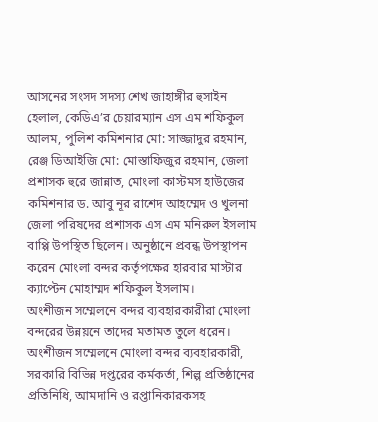আসনের সংসদ সদস্য শেখ জাহাঙ্গীর হুসাইন হেলাল, কেডিএ’র চেয়ারম্যান এস এম শফিকুল আলম, পুলিশ কমিশনার মো: সাজ্জাদুর রহমান, রেঞ্জ ডিআইজি মো: মোস্তাফিজুর রহমান, জেলা প্রশাসক হুরে জান্নাত, মোংলা কাস্টমস হাউজের কমিশনার ড. আবু নূর রাশেদ আহম্মেদ ও খুলনা জেলা পরিষদের প্রশাসক এস এম মনিরুল ইসলাম বাপ্পি উপস্থিত ছিলেন। অনুষ্ঠানে প্রবন্ধ উপস্থাপন করেন মোংলা বন্দর কর্তৃপক্ষের হারবার মাস্টার ক্যাপ্টেন মোহাম্মদ শফিকুল ইসলাম।
অংশীজন সম্মেলনে বন্দর ব্যবহারকারীরা মোংলা বন্দরের উন্নয়নে তাদের মতামত তুলে ধরেন।
অংশীজন সম্মেলনে মোংলা বন্দর ব্যবহারকারী, সরকারি বিভিন্ন দপ্তরের কর্মকর্তা, শিল্প প্রতিষ্ঠানের প্রতিনিধি, আমদানি ও রপ্তানিকারকসহ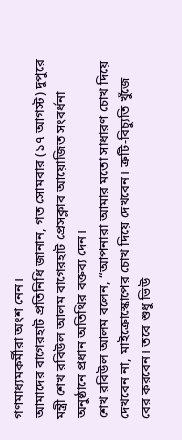গণমাধ্যমকর্মীরা অংশ নেন।
আমাদের বাগেরহাট প্রতিনিধি জানান, গত সোমবার (১৭ আগস্ট) দুপুরে মন্ত্রী শেখ রবিউল আলম বাগেরহাট প্রেসক্লাব আয়োজিত সংবর্ধনা অনুষ্ঠানে প্রধান অতিথির বক্তব্য দেন।
শেখ রবিউল আলম বলেন, “আপনারা আমার মতো সাধারণ চোখ দিয়ে দেখবেন না, মাইক্রোস্কোপের চোখ দিয়ে দেখবেন। ত্রুটি-বিচ্যুতি খুঁজে বের করবেন। তবে শুধু ভিউ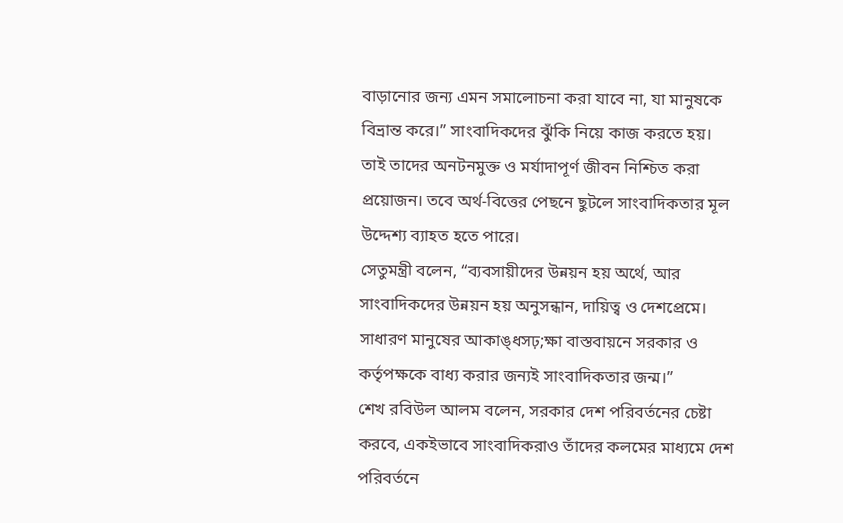বাড়ানোর জন্য এমন সমালোচনা করা যাবে না, যা মানুষকে বিভ্রান্ত করে।” সাংবাদিকদের ঝুঁকি নিয়ে কাজ করতে হয়। তাই তাদের অনটনমুক্ত ও মর্যাদাপূর্ণ জীবন নিশ্চিত করা প্রয়োজন। তবে অর্থ-বিত্তের পেছনে ছুটলে সাংবাদিকতার মূল উদ্দেশ্য ব্যাহত হতে পারে।
সেতুমন্ত্রী বলেন, “ব্যবসায়ীদের উন্নয়ন হয় অর্থে, আর সাংবাদিকদের উন্নয়ন হয় অনুসন্ধান, দায়িত্ব ও দেশপ্রেমে। সাধারণ মানুষের আকাঙ্ধসঢ়;ক্ষা বাস্তবায়নে সরকার ও কর্তৃপক্ষকে বাধ্য করার জন্যই সাংবাদিকতার জন্ম।”
শেখ রবিউল আলম বলেন, সরকার দেশ পরিবর্তনের চেষ্টা করবে, একইভাবে সাংবাদিকরাও তাঁদের কলমের মাধ্যমে দেশ পরিবর্তনে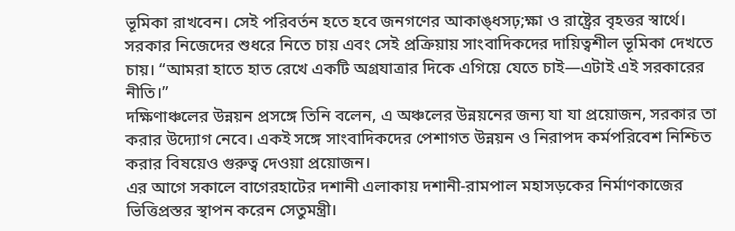ভূমিকা রাখবেন। সেই পরিবর্তন হতে হবে জনগণের আকাঙ্ধসঢ়;ক্ষা ও রাষ্ট্রের বৃহত্তর স্বার্থে। সরকার নিজেদের শুধরে নিতে চায় এবং সেই প্রক্রিয়ায় সাংবাদিকদের দায়িত্বশীল ভূমিকা দেখতে চায়। “আমরা হাতে হাত রেখে একটি অগ্রযাত্রার দিকে এগিয়ে যেতে চাই—এটাই এই সরকারের নীতি।”
দক্ষিণাঞ্চলের উন্নয়ন প্রসঙ্গে তিনি বলেন, এ অঞ্চলের উন্নয়নের জন্য যা যা প্রয়োজন, সরকার তা করার উদ্যোগ নেবে। একই সঙ্গে সাংবাদিকদের পেশাগত উন্নয়ন ও নিরাপদ কর্মপরিবেশ নিশ্চিত করার বিষয়েও গুরুত্ব দেওয়া প্রয়োজন।
এর আগে সকালে বাগেরহাটের দশানী এলাকায় দশানী-রামপাল মহাসড়কের নির্মাণকাজের ভিত্তিপ্রস্তর স্থাপন করেন সেতুমন্ত্রী।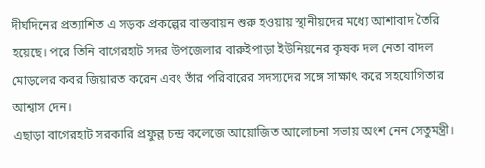দীর্ঘদিনের প্রত্যাশিত এ সড়ক প্রকল্পের বাস্তবায়ন শুরু হওয়ায় স্থানীয়দের মধ্যে আশাবাদ তৈরি হয়েছে। পরে তিনি বাগেরহাট সদর উপজেলার বারুইপাড়া ইউনিয়নের কৃষক দল নেতা বাদল মোড়লের কবর জিয়ারত করেন এবং তাঁর পরিবারের সদস্যদের সঙ্গে সাক্ষাৎ করে সহযোগিতার আশ্বাস দেন।
এছাড়া বাগেরহাট সরকারি প্রফুল্ল চন্দ্র কলেজে আয়োজিত আলোচনা সভায় অংশ নেন সেতুমন্ত্রী।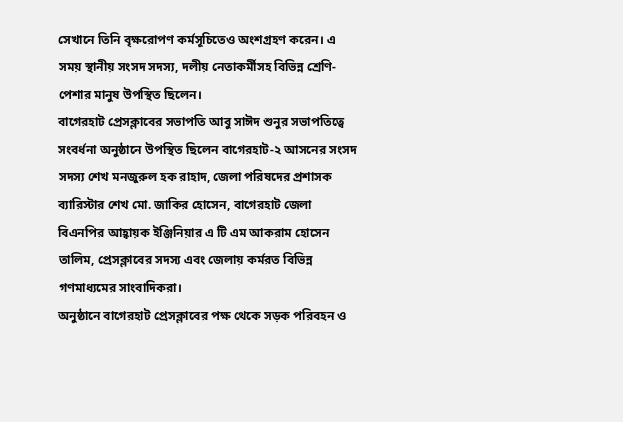সেখানে তিনি বৃক্ষরোপণ কর্মসূচিতেও অংশগ্রহণ করেন। এ সময় স্থানীয় সংসদ সদস্য, দলীয় নেতাকর্মীসহ বিভিন্ন শ্রেণি-পেশার মানুষ উপস্থিত ছিলেন।
বাগেরহাট প্রেসক্লাবের সভাপতি আবু সাঈদ শুনুর সভাপতিত্বে সংবর্ধনা অনুষ্ঠানে উপস্থিত ছিলেন বাগেরহাট-২ আসনের সংসদ সদস্য শেখ মনজুরুল হক রাহাদ, জেলা পরিষদের প্রশাসক ব্যারিস্টার শেখ মো. জাকির হোসেন, বাগেরহাট জেলা বিএনপির আহ্বায়ক ইঞ্জিনিয়ার এ টি এম আকরাম হোসেন তালিম, প্রেসক্লাবের সদস্য এবং জেলায় কর্মরত বিভিন্ন গণমাধ্যমের সাংবাদিকরা।
অনুষ্ঠানে বাগেরহাট প্রেসক্লাবের পক্ষ থেকে সড়ক পরিবহন ও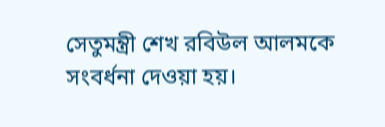সেতুমন্ত্রী শেখ রবিউল আলমকে সংবর্ধনা দেওয়া হয়।